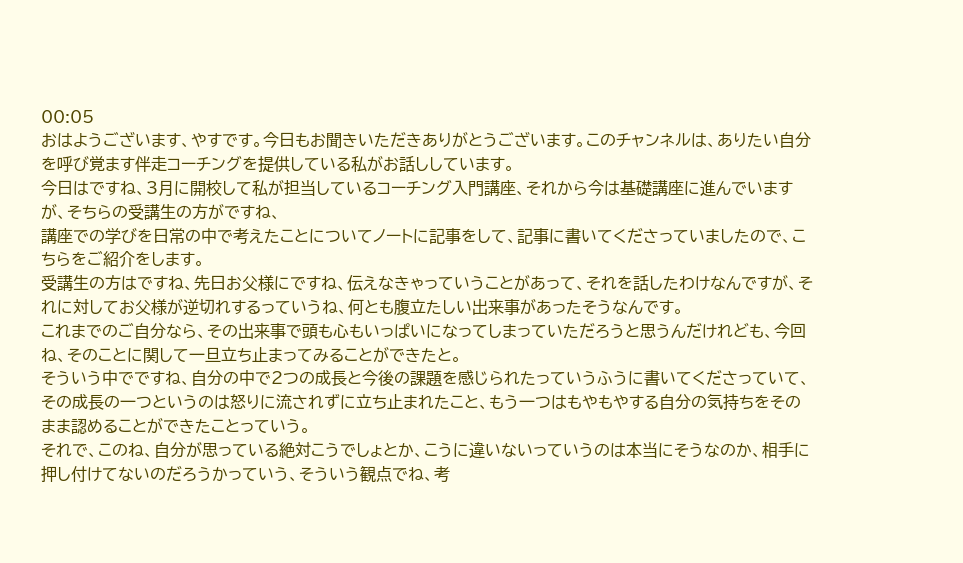00:05
おはようございます、やすです。今日もお聞きいただきありがとうございます。このチャンネルは、ありたい自分を呼び覚ます伴走コーチングを提供している私がお話ししています。
今日はですね、3月に開校して私が担当しているコーチング入門講座、それから今は基礎講座に進んでいますが、そちらの受講生の方がですね、
講座での学びを日常の中で考えたことについてノートに記事をして、記事に書いてくださっていましたので、こちらをご紹介をします。
受講生の方はですね、先日お父様にですね、伝えなきゃっていうことがあって、それを話したわけなんですが、それに対してお父様が逆切れするっていうね、何とも腹立たしい出来事があったそうなんです。
これまでのご自分なら、その出来事で頭も心もいっぱいになってしまっていただろうと思うんだけれども、今回ね、そのことに関して一旦立ち止まってみることができたと。
そういう中でですね、自分の中で2つの成長と今後の課題を感じられたっていうふうに書いてくださっていて、その成長の一つというのは怒りに流されずに立ち止まれたこと、もう一つはもやもやする自分の気持ちをそのまま認めることができたことっていう。
それで、このね、自分が思っている絶対こうでしょとか、こうに違いないっていうのは本当にそうなのか、相手に押し付けてないのだろうかっていう、そういう観点でね、考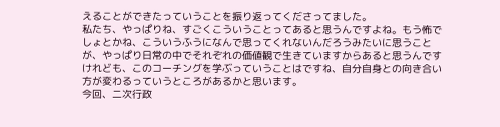えることができたっていうことを振り返ってくださってました。
私たち、やっぱりね、すごくこういうことってあると思うんですよね。もう怖でしょとかね、こういうふうになんで思ってくれないんだろうみたいに思うことが、やっぱり日常の中でそれぞれの価値観で生きていますからあると思うんですけれども、このコーチングを学ぶっていうことはですね、自分自身との向き合い方が変わるっていうところがあるかと思います。
今回、二次行政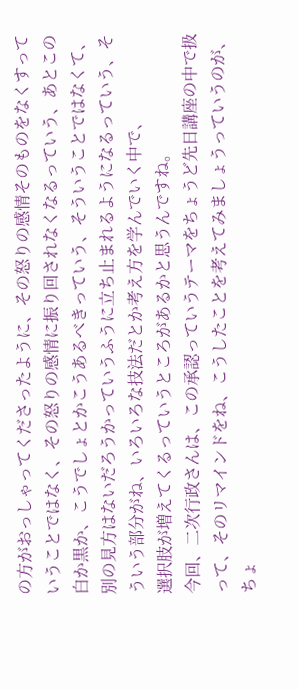の方がおっしゃってくださったように、その怒りの感情そのものをなくすっていうことではなく、その怒りの感情に振り回されなくなるっていう、あとこの白か黒か、こうでしょとかこうあるべきっていう、そういうことではなくて、別の見方はないだろうかっていうふうに立ち止まれるようになるっていう、そういう部分がね、いろいろな技法だとか考え方を学んでいく中で、
選択肢が増えてくるっていうところがあるかと思うんですね。
今回、二次行政さんは、この承認っていうテーマをちょうど先日講座の中で扱って、そのリマインドをね、こうしたことを考えてみましょうっていうのが、ちょ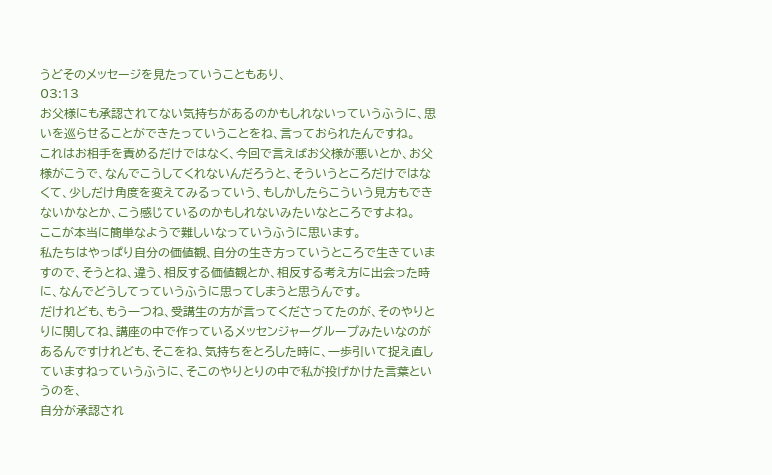うどそのメッセージを見たっていうこともあり、
03:13
お父様にも承認されてない気持ちがあるのかもしれないっていうふうに、思いを巡らせることができたっていうことをね、言っておられたんですね。
これはお相手を責めるだけではなく、今回で言えばお父様が悪いとか、お父様がこうで、なんでこうしてくれないんだろうと、そういうところだけではなくて、少しだけ角度を変えてみるっていう、もしかしたらこういう見方もできないかなとか、こう感じているのかもしれないみたいなところですよね。
ここが本当に簡単なようで難しいなっていうふうに思います。
私たちはやっぱり自分の価値観、自分の生き方っていうところで生きていますので、そうとね、違う、相反する価値観とか、相反する考え方に出会った時に、なんでどうしてっていうふうに思ってしまうと思うんです。
だけれども、もう一つね、受講生の方が言ってくださってたのが、そのやりとりに関してね、講座の中で作っているメッセンジャーグループみたいなのがあるんですけれども、そこをね、気持ちをとろした時に、一歩引いて捉え直していますねっていうふうに、そこのやりとりの中で私が投げかけた言葉というのを、
自分が承認され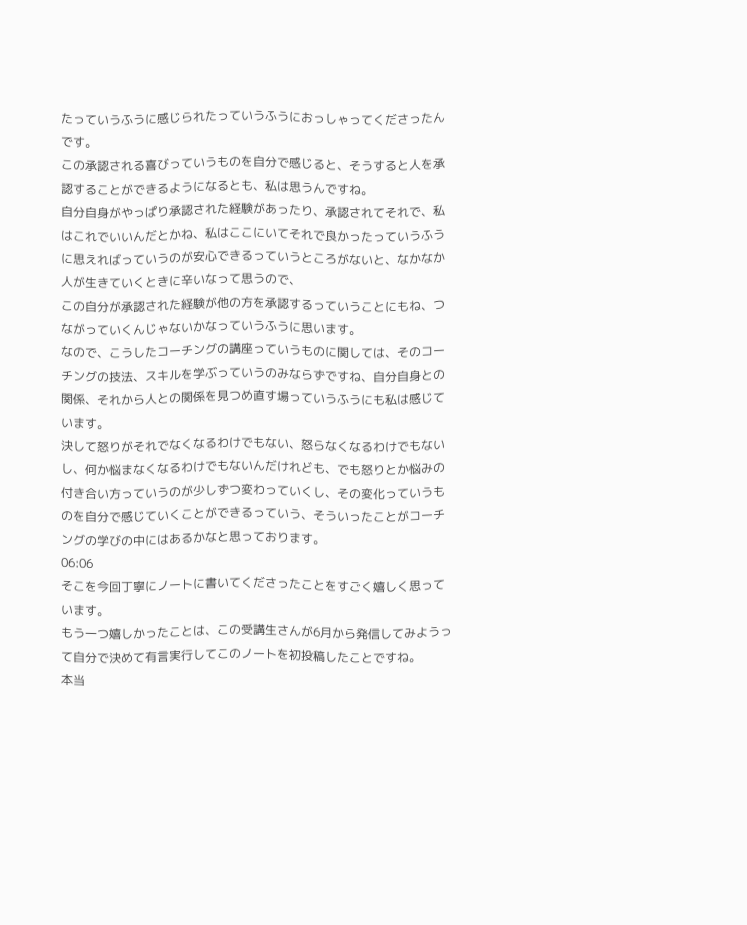たっていうふうに感じられたっていうふうにおっしゃってくださったんです。
この承認される喜びっていうものを自分で感じると、そうすると人を承認することができるようになるとも、私は思うんですね。
自分自身がやっぱり承認された経験があったり、承認されてそれで、私はこれでいいんだとかね、私はここにいてそれで良かったっていうふうに思えればっていうのが安心できるっていうところがないと、なかなか人が生きていくときに辛いなって思うので、
この自分が承認された経験が他の方を承認するっていうことにもね、つながっていくんじゃないかなっていうふうに思います。
なので、こうしたコーチングの講座っていうものに関しては、そのコーチングの技法、スキルを学ぶっていうのみならずですね、自分自身との関係、それから人との関係を見つめ直す場っていうふうにも私は感じています。
決して怒りがそれでなくなるわけでもない、怒らなくなるわけでもないし、何か悩まなくなるわけでもないんだけれども、でも怒りとか悩みの付き合い方っていうのが少しずつ変わっていくし、その変化っていうものを自分で感じていくことができるっていう、そういったことがコーチングの学びの中にはあるかなと思っております。
06:06
そこを今回丁寧にノートに書いてくださったことをすごく嬉しく思っています。
もう一つ嬉しかったことは、この受講生さんが6月から発信してみようって自分で決めて有言実行してこのノートを初投稿したことですね。
本当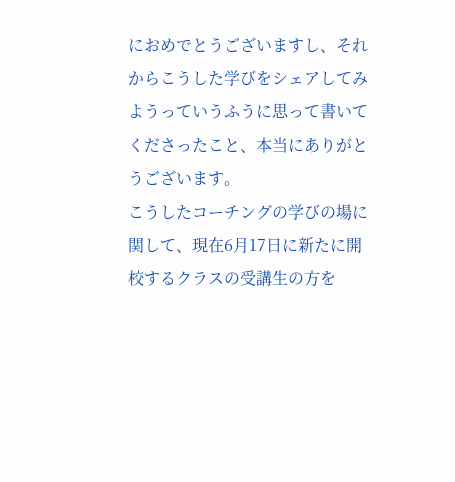におめでとうございますし、それからこうした学びをシェアしてみようっていうふうに思って書いてくださったこと、本当にありがとうございます。
こうしたコーチングの学びの場に関して、現在6月17日に新たに開校するクラスの受講生の方を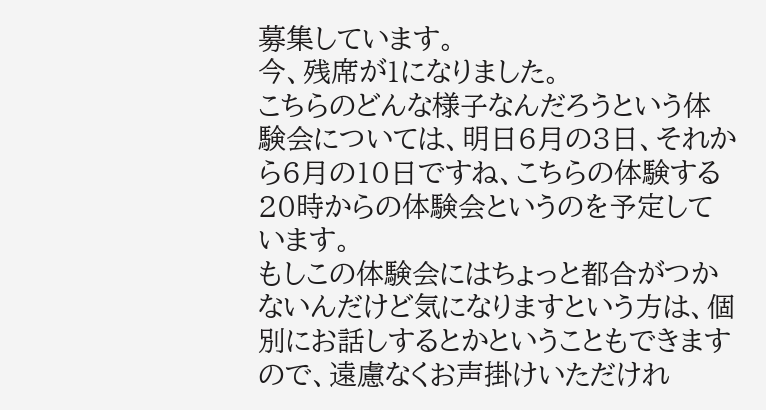募集しています。
今、残席が1になりました。
こちらのどんな様子なんだろうという体験会については、明日6月の3日、それから6月の10日ですね、こちらの体験する20時からの体験会というのを予定しています。
もしこの体験会にはちょっと都合がつかないんだけど気になりますという方は、個別にお話しするとかということもできますので、遠慮なくお声掛けいただけれ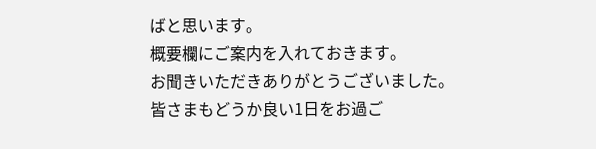ばと思います。
概要欄にご案内を入れておきます。
お聞きいただきありがとうございました。
皆さまもどうか良い1日をお過ご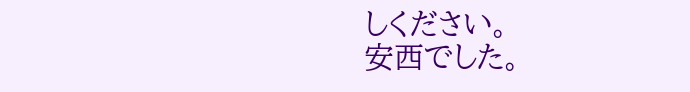しください。
安西でした。